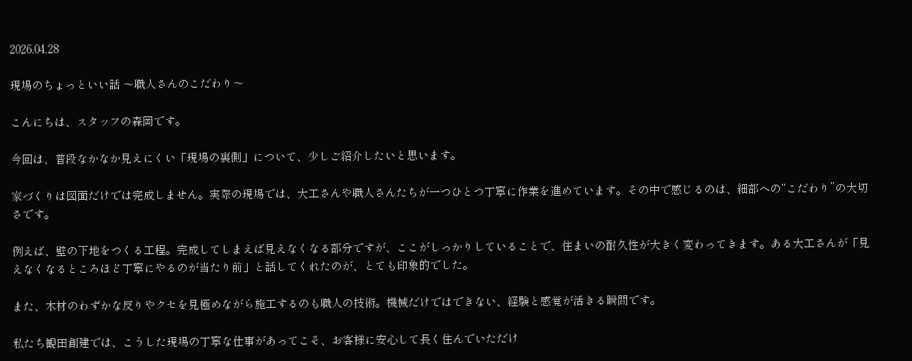2026.04.28

現場のちょっといい話 〜職人さんのこだわり〜

こんにちは、スタッフの森岡です。

今回は、普段なかなか見えにくい「現場の裏側」について、少しご紹介したいと思います。

家づくりは図面だけでは完成しません。実際の現場では、大工さんや職人さんたちが一つひとつ丁寧に作業を進めています。その中で感じるのは、細部への“こだわり”の大切さです。

例えば、壁の下地をつくる工程。完成してしまえば見えなくなる部分ですが、ここがしっかりしていることで、住まいの耐久性が大きく変わってきます。ある大工さんが「見えなくなるところほど丁寧にやるのが当たり前」と話してくれたのが、とても印象的でした。

また、木材のわずかな反りやクセを見極めながら施工するのも職人の技術。機械だけではできない、経験と感覚が活きる瞬間です。

私たち観田創建では、こうした現場の丁寧な仕事があってこそ、お客様に安心して長く住んでいただけ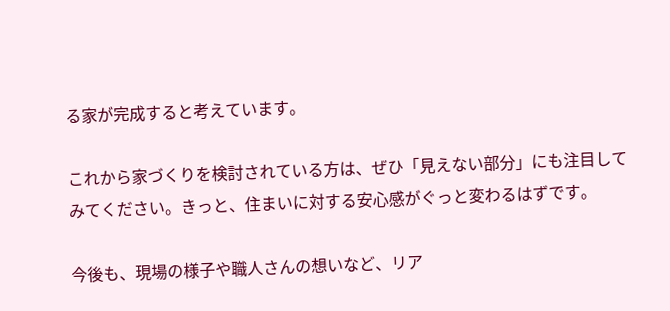る家が完成すると考えています。

これから家づくりを検討されている方は、ぜひ「見えない部分」にも注目してみてください。きっと、住まいに対する安心感がぐっと変わるはずです。

今後も、現場の様子や職人さんの想いなど、リア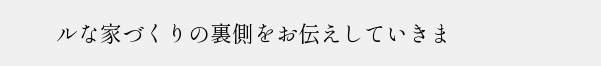ルな家づくりの裏側をお伝えしていきま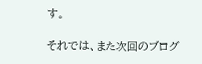す。

それでは、また次回のブログ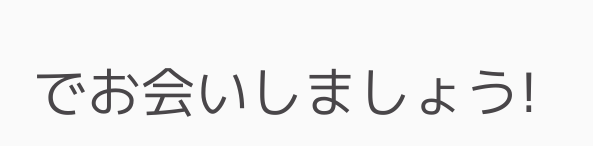でお会いしましょう!